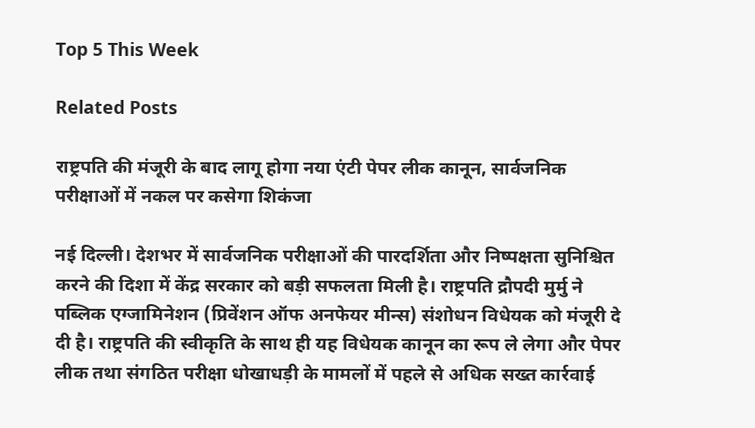Top 5 This Week

Related Posts

राष्ट्रपति की मंजूरी के बाद लागू होगा नया एंटी पेपर लीक कानून, सार्वजनिक परीक्षाओं में नकल पर कसेगा शिकंजा

नई दिल्ली। देशभर में सार्वजनिक परीक्षाओं की पारदर्शिता और निष्पक्षता सुनिश्चित करने की दिशा में केंद्र सरकार को बड़ी सफलता मिली है। राष्ट्रपति द्रौपदी मुर्मु ने पब्लिक एग्जामिनेशन (प्रिवेंशन ऑफ अनफेयर मीन्स) संशोधन विधेयक को मंजूरी दे दी है। राष्ट्रपति की स्वीकृति के साथ ही यह विधेयक कानून का रूप ले लेगा और पेपर लीक तथा संगठित परीक्षा धोखाधड़ी के मामलों में पहले से अधिक सख्त कार्रवाई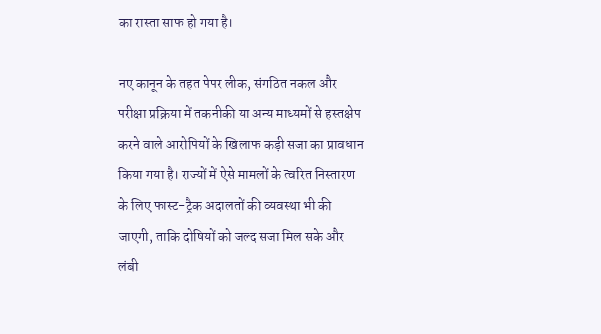का रास्ता साफ हो गया है।

नए कानून के तहत पेपर लीक, संगठित नकल और परीक्षा प्रक्रिया में तकनीकी या अन्य माध्यमों से हस्तक्षेप करने वाले आरोपियों के खिलाफ कड़ी सजा का प्रावधान किया गया है। राज्यों में ऐसे मामलों के त्वरित निस्तारण के लिए फास्ट-ट्रैक अदालतों की व्यवस्था भी की जाएगी, ताकि दोषियों को जल्द सजा मिल सके और लंबी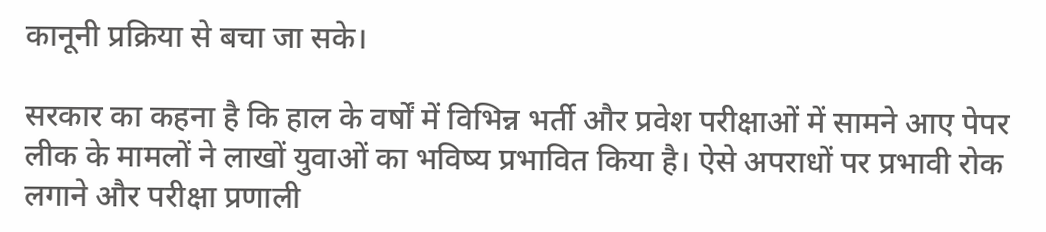कानूनी प्रक्रिया से बचा जा सके।

सरकार का कहना है कि हाल के वर्षों में विभिन्न भर्ती और प्रवेश परीक्षाओं में सामने आए पेपर लीक के मामलों ने लाखों युवाओं का भविष्य प्रभावित किया है। ऐसे अपराधों पर प्रभावी रोक लगाने और परीक्षा प्रणाली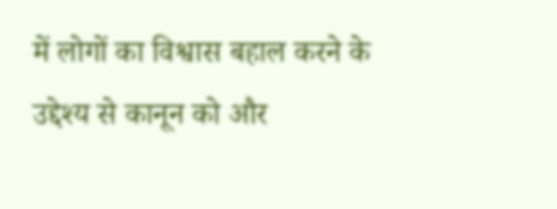में लोगों का विश्वास बहाल करने के उद्देश्य से कानून को और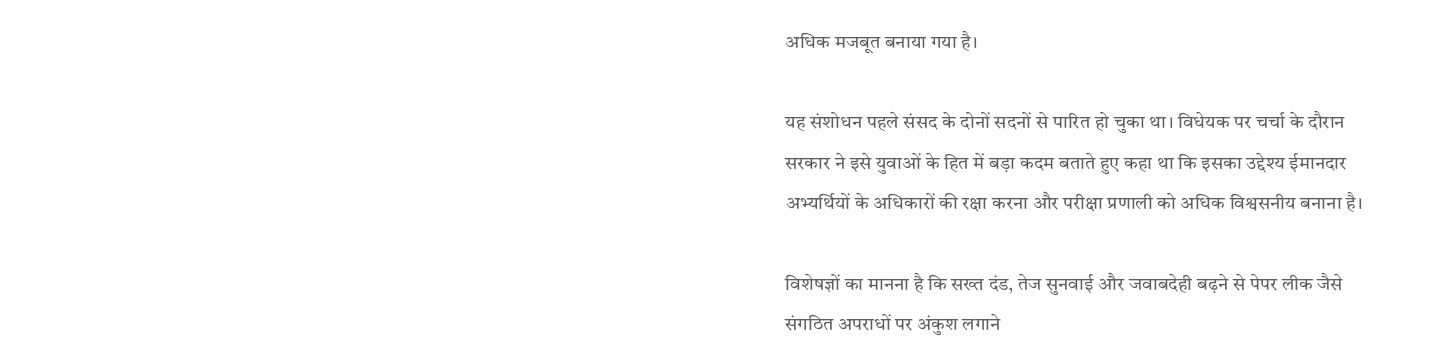अधिक मजबूत बनाया गया है।

यह संशोधन पहले संसद के दोनों सदनों से पारित हो चुका था। विधेयक पर चर्चा के दौरान सरकार ने इसे युवाओं के हित में बड़ा कदम बताते हुए कहा था कि इसका उद्देश्य ईमानदार अभ्यर्थियों के अधिकारों की रक्षा करना और परीक्षा प्रणाली को अधिक विश्वसनीय बनाना है।

विशेषज्ञों का मानना है कि सख्त दंड, तेज सुनवाई और जवाबदेही बढ़ने से पेपर लीक जैसे संगठित अपराधों पर अंकुश लगाने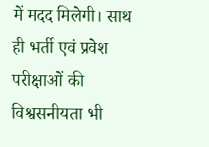में मदद मिलेगी। साथ ही भर्ती एवं प्रवेश परीक्षाओं की विश्वसनीयता भी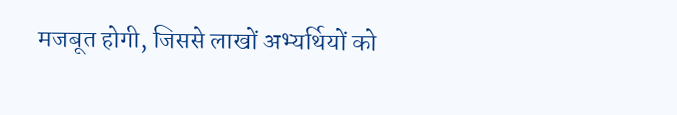मजबूत होगी, जिससे लाखों अभ्यर्थियों को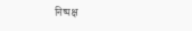निष्पक्ष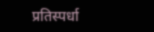प्रतिस्पर्धा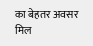का बेहतर अवसर मिल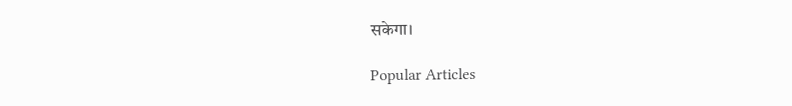सकेगा।

Popular Articles